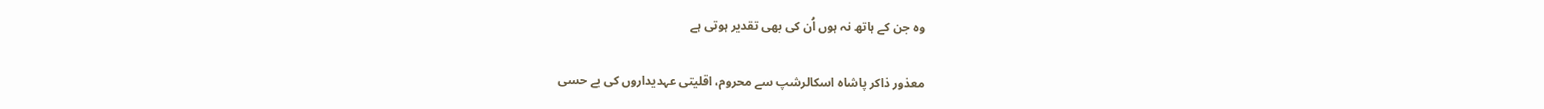وہ جن کے ہاتھ نہ ہوں اُن کی بھی تقدیر ہوتی ہے

معذور ذاکر پاشاہ اسکالرشپ سے محروم، اقلیتی عہدیداروں کی بے حسی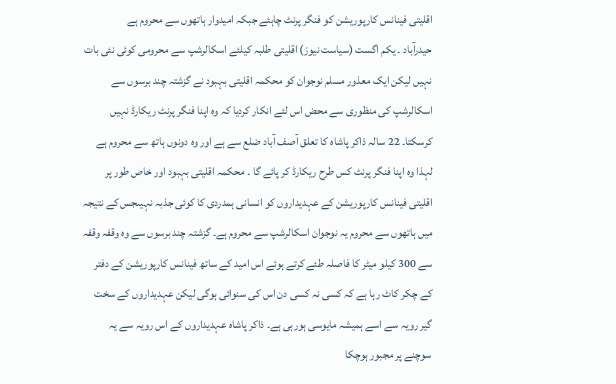اقلیتی فینانس کارپوریشن کو فنگر پرنٹ چاہئے جبکہ امیدوار ہاتھوں سے محروم ہے
حیدرآباد ۔ یکم اگست (سیاست نیوز) اقلیتی طلبہ کیلئے اسکالرشپ سے محرومی کوئی نئی بات نہیں لیکن ایک معذور مسلم نوجوان کو محکمہ اقلیتی بہبود نے گزشتہ چند برسوں سے اسکالرشپ کی منظوری سے محض اس لئے انکار کردیا کہ وہ اپنا فنگر پرنٹ ریکارڈ نہیں کرسکتا۔ 22 سالہ ذاکر پاشاہ کا تعلق آصف آباد ضلع سے ہے اور وہ دونوں ہاتھ سے محروم ہے لہذا وہ اپنا فنگر پرنٹ کس طرح ریکارڈ کر پائے گا ۔ محکمہ اقلیتی بہبود اور خاص طور پر اقلیتی فینانس کارپوریشن کے عہدیداروں کو انسانی ہمدردی کا کوئی جذبہ نہیںجس کے نتیجہ میں ہاتھوں سے محروم یہ نوجوان اسکالرشپ سے محروم ہے۔ گزشتہ چند برسوں سے وہ وقفہ وقفہ سے 300 کیلو میٹر کا فاصلہ طئے کرتے ہوئے اس امید کے ساتھ فینانس کارپوریشن کے دفتر کے چکر کاٹ رہا ہے کہ کسی نہ کسی دن اس کی سنوائی ہوگی لیکن عہدیداروں کے سخت گیر رویہ سے اسے ہمیشہ مایوسی ہورہی ہے۔ ذاکر پاشاہ عہدیداروں کے اس رویہ سے یہ سوچنے پر مجبور ہوچکا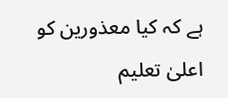ہے کہ کیا معذورین کو اعلیٰ تعلیم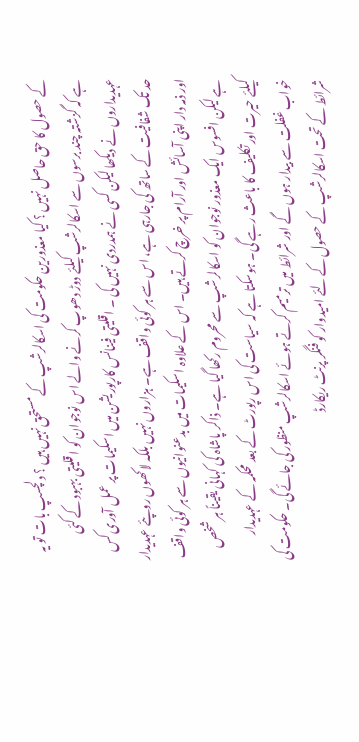کے حصول کا حق حاصل نہیں ؟ کیا معذورین حکومت کی اسکالرشپ کے مستحق نہیں ہیں ؟ دلچسپ بات تو یہ ہے کہ گزشتہ چند برسوں سے اسکالرشپ کیلئے دوڑ دھوپ کرنے والے اس نوجوان کو ا قلیتی بہبود کے کئی عہدیداروں نے دیکھا لیکن کسی نے ہمدردی نہیں کی ۔ اقلیتی فینانس کارپوریشن میں اسکیمات پر عمل آوری کس حد تک شفافیت کے ساتھ کی جارہی ہے، اس سے ہر کوئی واقف ہے۔ ہزاروں نہیں بلکہ لاکھوں روپئے عہدیدار اور ذمہ دار اپنی آسائش اور آرام پر خرچ کرتے ہیں۔ اس کے علاوہ اسکیمات میں بدعنوانیوں سے ہر کوئی واقف ہے لیکن افسوس ایک معذور نوجوان کو اسکالرشپ سے محروم رکھا گیا ہے۔ ذاکر پاشاہ کی کہانی یقیناً ہر شخص کیلئے حیرت اور تکلیف کا باعث رہے گی۔ ہوسکتا ہے کہ سیاست کی اس رپورٹ کے بعد محکمہ کے عہدیدار خواب غفلت سے بیدار ہوں گے اور شرائط میں ترمیم کرتے ہوئے اسکالرشپ منظور کی جائے گی۔ حکومت کی شرائط کے تحت اسکالرشپ کے حصول کے لئے امیدوار کو فنگر پرنٹ ریکارڈ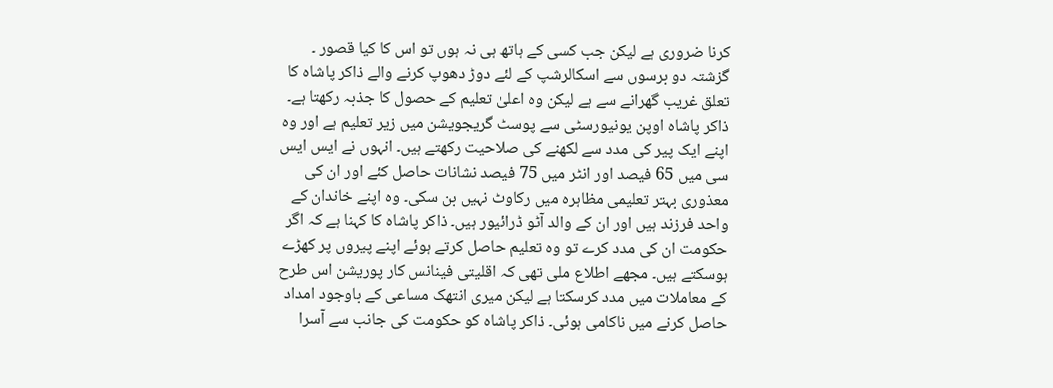کرنا ضروری ہے لیکن جب کسی کے ہاتھ ہی نہ ہوں تو اس کا کیا قصور ۔ گزشتہ دو برسوں سے اسکالرشپ کے لئے دوڑ دھوپ کرنے والے ذاکر پاشاہ کا تعلق غریب گھرانے سے ہے لیکن وہ اعلیٰ تعلیم کے حصول کا جذبہ رکھتا ہے۔ ذاکر پاشاہ اوپن یونیورسٹی سے پوسٹ گریجویشن میں زیر تعلیم ہے اور وہ اپنے ایک پیر کی مدد سے لکھنے کی صلاحیت رکھتے ہیں۔ انہوں نے ایس ایس سی میں 65 فیصد اور انٹر میں 75 فیصد نشانات حاصل کئے اور ان کی معذوری بہتر تعلیمی مظاہرہ میں رکاوٹ نہیں بن سکی۔ وہ اپنے خاندان کے واحد فرزند ہیں اور ان کے والد آٹو ڈرائیور ہیں۔ ذاکر پاشاہ کا کہنا ہے کہ اگر حکومت ان کی مدد کرے تو وہ تعلیم حاصل کرتے ہوئے اپنے پیروں پر کھڑے ہوسکتے ہیں۔ مجھے اطلاع ملی تھی کہ اقلیتی فینانس کار پوریشن اس طرح کے معاملات میں مدد کرسکتا ہے لیکن میری انتھک مساعی کے باوجود امداد حاصل کرنے میں ناکامی ہوئی۔ ذاکر پاشاہ کو حکومت کی جانب سے آسرا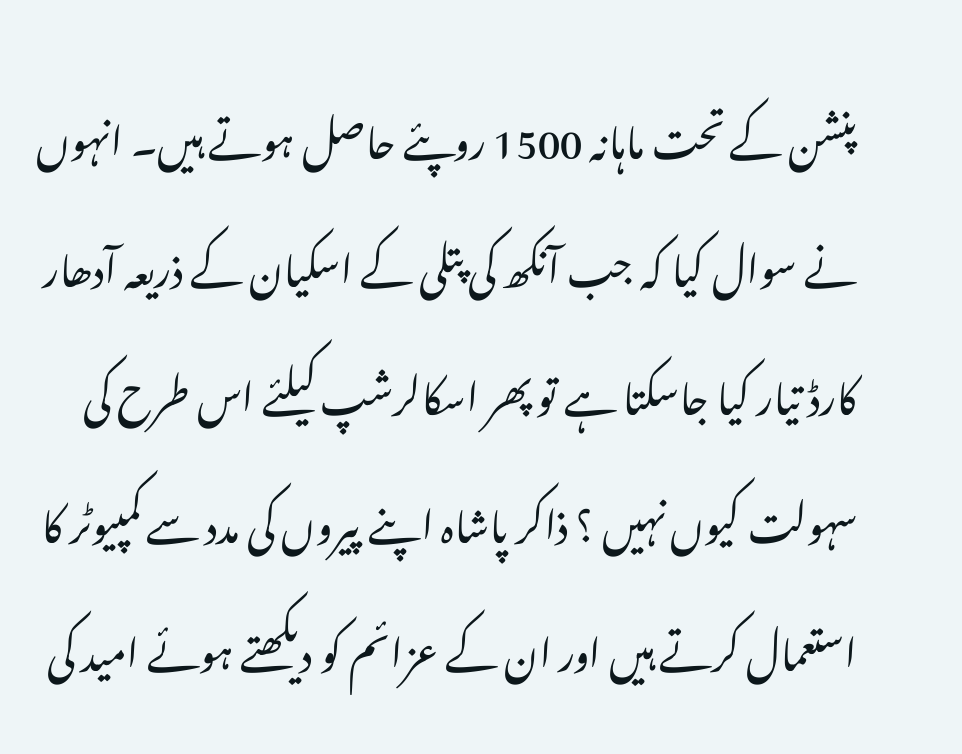پنشن کے تحت ماہانہ 1500 روپئے حاصل ہوتے ہیں۔ انہوں نے سوال کیا کہ جب آنکھ کی پتلی کے اسکیان کے ذریعہ آدھار کارڈ تیار کیا جاسکتا ہے تو پھر اسکالرشپ کیلئے اس طرح کی سہولت کیوں نہیں ؟ ذاکر پاشاہ اپنے پیروں کی مدد سے کمپیوٹر کا استعمال کرتے ہیں اور ان کے عزائم کو دیکھتے ہوئے امید کی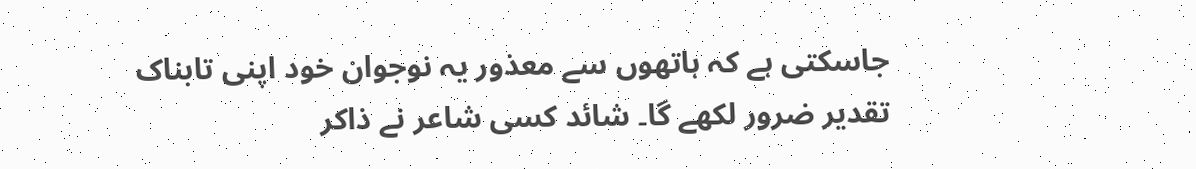جاسکتی ہے کہ ہاتھوں سے معذور یہ نوجوان خود اپنی تابناک تقدیر ضرور لکھے گا۔ شائد کسی شاعر نے ذاکر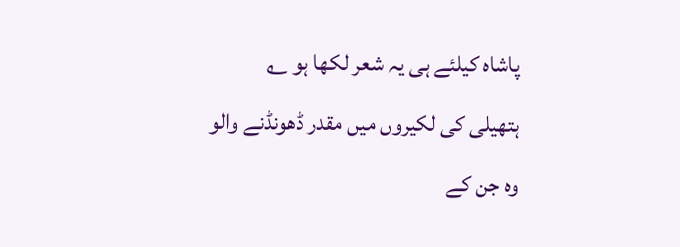پاشاہ کیلئے ہی یہ شعر لکھا ہو ؎
ہتھیلی کی لکیروں میں مقدر ڈھونڈنے والو
وہ جن کے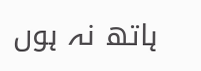ہاتھ نہ ہوں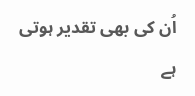اُن کی بھی تقدیر ہوتی ہے